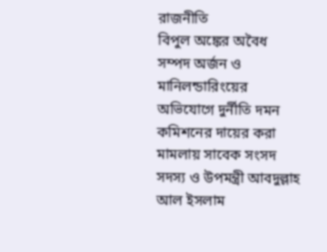রাজনীতি
বিপুল অঙ্কের অবৈধ সম্পদ অর্জন ও মানিলন্ডারিংয়ের অভিযোগে দুর্নীতি দমন কমিশনের দায়ের করা মামলায় সাবেক সংসদ সদস্য ও উপমন্ত্রী আবদুল্লাহ আল ইসলাম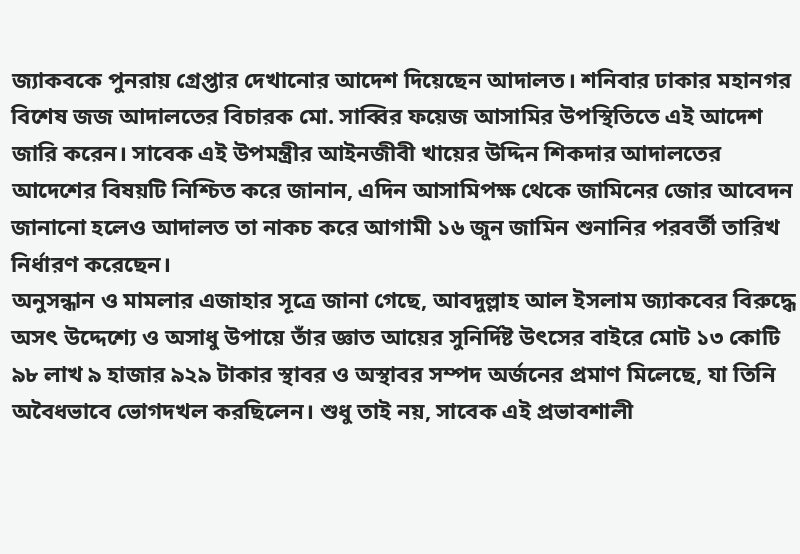জ্যাকবকে পুনরায় গ্রেপ্তার দেখানোর আদেশ দিয়েছেন আদালত। শনিবার ঢাকার মহানগর বিশেষ জজ আদালতের বিচারক মো. সাব্বির ফয়েজ আসামির উপস্থিতিতে এই আদেশ জারি করেন। সাবেক এই উপমন্ত্রীর আইনজীবী খায়ের উদ্দিন শিকদার আদালতের আদেশের বিষয়টি নিশ্চিত করে জানান, এদিন আসামিপক্ষ থেকে জামিনের জোর আবেদন জানানো হলেও আদালত তা নাকচ করে আগামী ১৬ জুন জামিন শুনানির পরবর্তী তারিখ নির্ধারণ করেছেন।
অনুসন্ধান ও মামলার এজাহার সূত্রে জানা গেছে, আবদুল্লাহ আল ইসলাম জ্যাকবের বিরুদ্ধে অসৎ উদ্দেশ্যে ও অসাধু উপায়ে তাঁর জ্ঞাত আয়ের সুনির্দিষ্ট উৎসের বাইরে মোট ১৩ কোটি ৯৮ লাখ ৯ হাজার ৯২৯ টাকার স্থাবর ও অস্থাবর সম্পদ অর্জনের প্রমাণ মিলেছে, যা তিনি অবৈধভাবে ভোগদখল করছিলেন। শুধু তাই নয়, সাবেক এই প্রভাবশালী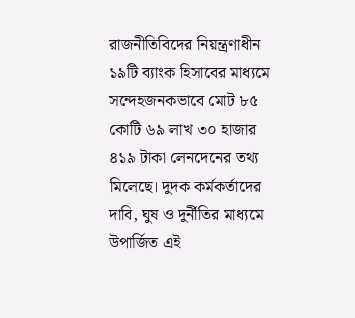রাজনীতিবিদের নিয়ন্ত্রণাধীন ১৯টি ব্যাংক হিসাবের মাধ্যমে সন্দেহজনকভাবে মোট ৮৫ কোটি ৬৯ লাখ ৩০ হাজার ৪১৯ টাকা লেনদেনের তথ্য মিলেছে। দুদক কর্মকর্তাদের দাবি, ঘুষ ও দুর্নীতির মাধ্যমে উপার্জিত এই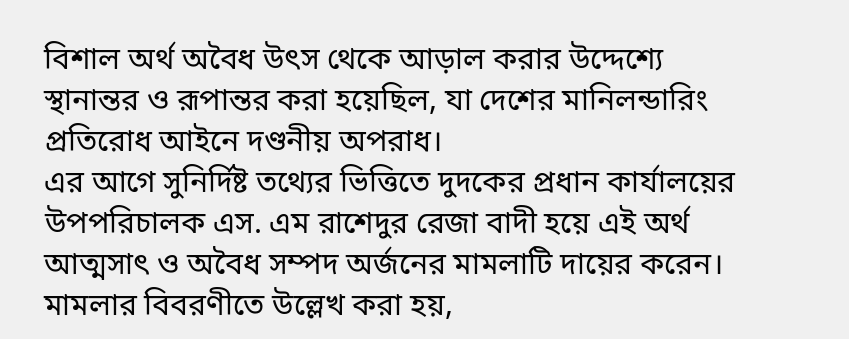বিশাল অর্থ অবৈধ উৎস থেকে আড়াল করার উদ্দেশ্যে স্থানান্তর ও রূপান্তর করা হয়েছিল, যা দেশের মানিলন্ডারিং প্রতিরোধ আইনে দণ্ডনীয় অপরাধ।
এর আগে সুনির্দিষ্ট তথ্যের ভিত্তিতে দুদকের প্রধান কার্যালয়ের উপপরিচালক এস. এম রাশেদুর রেজা বাদী হয়ে এই অর্থ আত্মসাৎ ও অবৈধ সম্পদ অর্জনের মামলাটি দায়ের করেন। মামলার বিবরণীতে উল্লেখ করা হয়,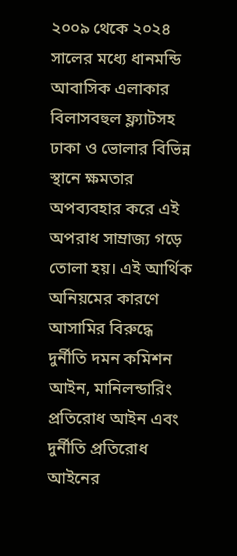২০০৯ থেকে ২০২৪ সালের মধ্যে ধানমন্ডি আবাসিক এলাকার বিলাসবহুল ফ্ল্যাটসহ ঢাকা ও ভোলার বিভিন্ন স্থানে ক্ষমতার অপব্যবহার করে এই অপরাধ সাম্রাজ্য গড়ে তোলা হয়। এই আর্থিক অনিয়মের কারণে আসামির বিরুদ্ধে দুর্নীতি দমন কমিশন আইন, মানিলন্ডারিং প্রতিরোধ আইন এবং দুর্নীতি প্রতিরোধ আইনের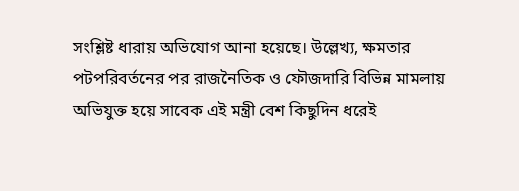সংশ্লিষ্ট ধারায় অভিযোগ আনা হয়েছে। উল্লেখ্য, ক্ষমতার পটপরিবর্তনের পর রাজনৈতিক ও ফৌজদারি বিভিন্ন মামলায় অভিযুক্ত হয়ে সাবেক এই মন্ত্রী বেশ কিছুদিন ধরেই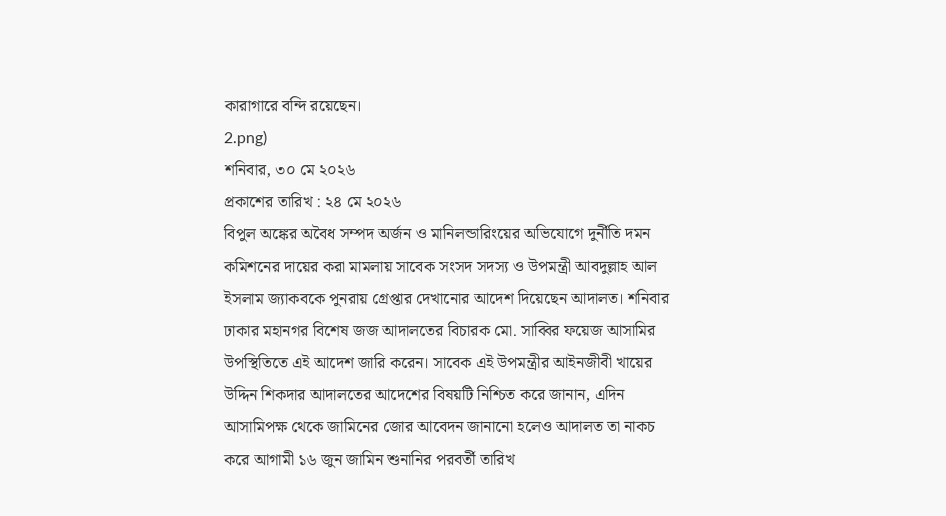কারাগারে বন্দি রয়েছেন।
2.png)
শনিবার, ৩০ মে ২০২৬
প্রকাশের তারিখ : ২৪ মে ২০২৬
বিপুল অঙ্কের অবৈধ সম্পদ অর্জন ও মানিলন্ডারিংয়ের অভিযোগে দুর্নীতি দমন কমিশনের দায়ের করা মামলায় সাবেক সংসদ সদস্য ও উপমন্ত্রী আবদুল্লাহ আল ইসলাম জ্যাকবকে পুনরায় গ্রেপ্তার দেখানোর আদেশ দিয়েছেন আদালত। শনিবার ঢাকার মহানগর বিশেষ জজ আদালতের বিচারক মো. সাব্বির ফয়েজ আসামির উপস্থিতিতে এই আদেশ জারি করেন। সাবেক এই উপমন্ত্রীর আইনজীবী খায়ের উদ্দিন শিকদার আদালতের আদেশের বিষয়টি নিশ্চিত করে জানান, এদিন আসামিপক্ষ থেকে জামিনের জোর আবেদন জানানো হলেও আদালত তা নাকচ করে আগামী ১৬ জুন জামিন শুনানির পরবর্তী তারিখ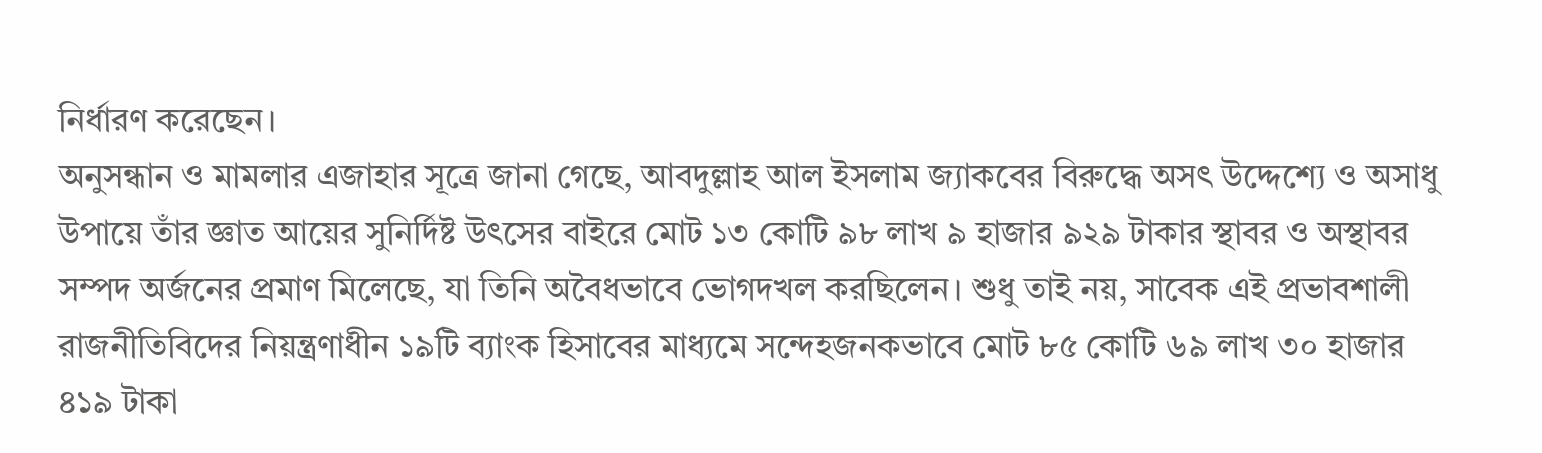নির্ধারণ করেছেন।
অনুসন্ধান ও মামলার এজাহার সূত্রে জানা গেছে, আবদুল্লাহ আল ইসলাম জ্যাকবের বিরুদ্ধে অসৎ উদ্দেশ্যে ও অসাধু উপায়ে তাঁর জ্ঞাত আয়ের সুনির্দিষ্ট উৎসের বাইরে মোট ১৩ কোটি ৯৮ লাখ ৯ হাজার ৯২৯ টাকার স্থাবর ও অস্থাবর সম্পদ অর্জনের প্রমাণ মিলেছে, যা তিনি অবৈধভাবে ভোগদখল করছিলেন। শুধু তাই নয়, সাবেক এই প্রভাবশালী রাজনীতিবিদের নিয়ন্ত্রণাধীন ১৯টি ব্যাংক হিসাবের মাধ্যমে সন্দেহজনকভাবে মোট ৮৫ কোটি ৬৯ লাখ ৩০ হাজার ৪১৯ টাকা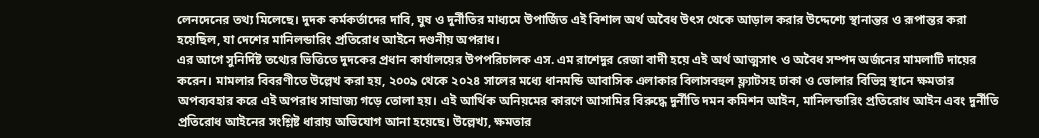লেনদেনের তথ্য মিলেছে। দুদক কর্মকর্তাদের দাবি, ঘুষ ও দুর্নীতির মাধ্যমে উপার্জিত এই বিশাল অর্থ অবৈধ উৎস থেকে আড়াল করার উদ্দেশ্যে স্থানান্তর ও রূপান্তর করা হয়েছিল, যা দেশের মানিলন্ডারিং প্রতিরোধ আইনে দণ্ডনীয় অপরাধ।
এর আগে সুনির্দিষ্ট তথ্যের ভিত্তিতে দুদকের প্রধান কার্যালয়ের উপপরিচালক এস. এম রাশেদুর রেজা বাদী হয়ে এই অর্থ আত্মসাৎ ও অবৈধ সম্পদ অর্জনের মামলাটি দায়ের করেন। মামলার বিবরণীতে উল্লেখ করা হয়, ২০০৯ থেকে ২০২৪ সালের মধ্যে ধানমন্ডি আবাসিক এলাকার বিলাসবহুল ফ্ল্যাটসহ ঢাকা ও ভোলার বিভিন্ন স্থানে ক্ষমতার অপব্যবহার করে এই অপরাধ সাম্রাজ্য গড়ে তোলা হয়। এই আর্থিক অনিয়মের কারণে আসামির বিরুদ্ধে দুর্নীতি দমন কমিশন আইন, মানিলন্ডারিং প্রতিরোধ আইন এবং দুর্নীতি প্রতিরোধ আইনের সংশ্লিষ্ট ধারায় অভিযোগ আনা হয়েছে। উল্লেখ্য, ক্ষমতার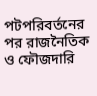পটপরিবর্তনের পর রাজনৈতিক ও ফৌজদারি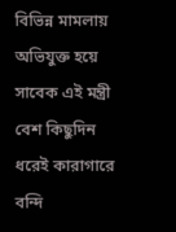বিভিন্ন মামলায় অভিযুক্ত হয়ে সাবেক এই মন্ত্রী বেশ কিছুদিন ধরেই কারাগারে বন্দি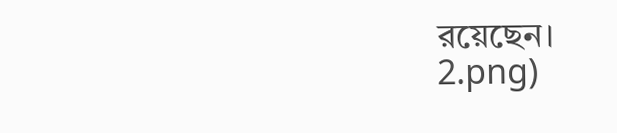রয়েছেন।
2.png)